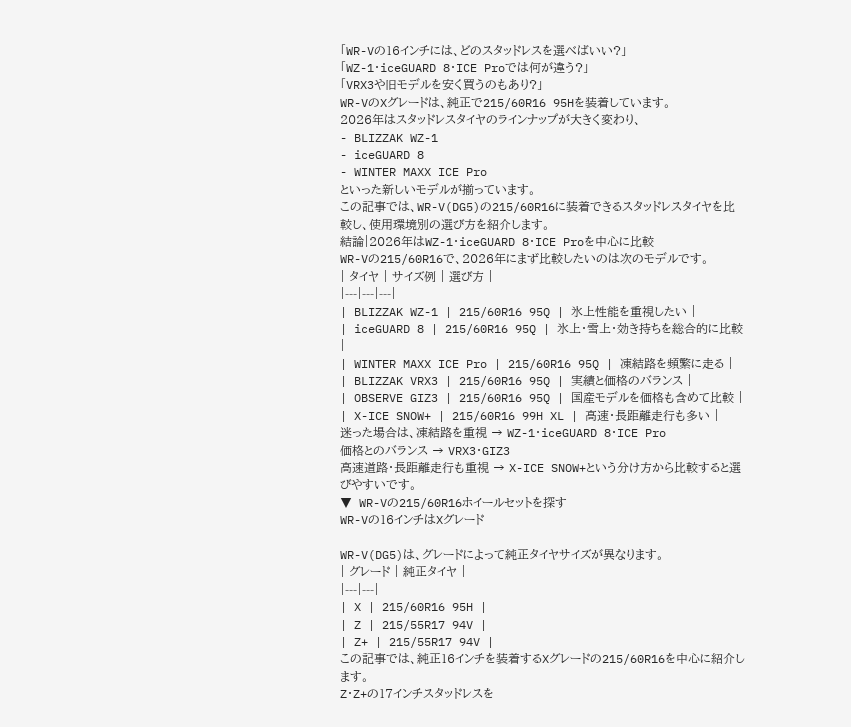「WR-Vの16インチには、どのスタッドレスを選べばいい?」
「WZ-1・iceGUARD 8・ICE Proでは何が違う?」
「VRX3や旧モデルを安く買うのもあり?」
WR-VのXグレードは、純正で215/60R16 95Hを装着しています。
2026年はスタッドレスタイヤのラインナップが大きく変わり、
- BLIZZAK WZ-1
- iceGUARD 8
- WINTER MAXX ICE Pro
といった新しいモデルが揃っています。
この記事では、WR-V(DG5)の215/60R16に装着できるスタッドレスタイヤを比較し、使用環境別の選び方を紹介します。
結論|2026年はWZ-1・iceGUARD 8・ICE Proを中心に比較
WR-Vの215/60R16で、2026年にまず比較したいのは次のモデルです。
| タイヤ | サイズ例 | 選び方 |
|---|---|---|
| BLIZZAK WZ-1 | 215/60R16 95Q | 氷上性能を重視したい |
| iceGUARD 8 | 215/60R16 95Q | 氷上・雪上・効き持ちを総合的に比較 |
| WINTER MAXX ICE Pro | 215/60R16 95Q | 凍結路を頻繁に走る |
| BLIZZAK VRX3 | 215/60R16 95Q | 実績と価格のバランス |
| OBSERVE GIZ3 | 215/60R16 95Q | 国産モデルを価格も含めて比較 |
| X-ICE SNOW+ | 215/60R16 99H XL | 高速・長距離走行も多い |
迷った場合は、凍結路を重視 → WZ-1・iceGUARD 8・ICE Pro
価格とのバランス → VRX3・GIZ3
高速道路・長距離走行も重視 → X-ICE SNOW+という分け方から比較すると選びやすいです。
▼ WR-Vの215/60R16ホイールセットを探す
WR-Vの16インチはXグレード

WR-V(DG5)は、グレードによって純正タイヤサイズが異なります。
| グレード | 純正タイヤ |
|---|---|
| X | 215/60R16 95H |
| Z | 215/55R17 94V |
| Z+ | 215/55R17 94V |
この記事では、純正16インチを装着するXグレードの215/60R16を中心に紹介します。
Z・Z+の17インチスタッドレスを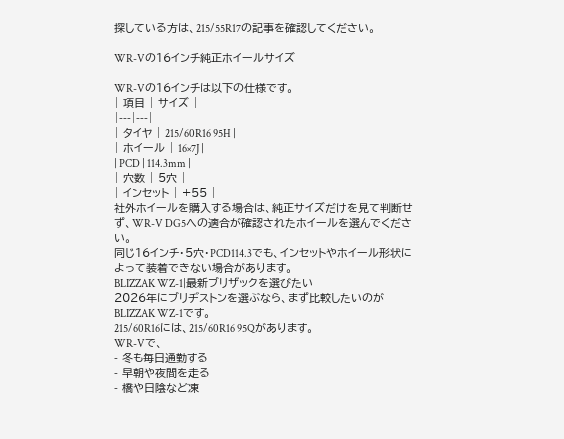探している方は、215/55R17の記事を確認してください。

WR-Vの16インチ純正ホイールサイズ

WR-Vの16インチは以下の仕様です。
| 項目 | サイズ |
|---|---|
| タイヤ | 215/60R16 95H |
| ホイール | 16×7J |
| PCD | 114.3mm |
| 穴数 | 5穴 |
| インセット | +55 |
社外ホイールを購入する場合は、純正サイズだけを見て判断せず、WR-V DG5への適合が確認されたホイールを選んでください。
同じ16インチ・5穴・PCD114.3でも、インセットやホイール形状によって装着できない場合があります。
BLIZZAK WZ-1|最新ブリザックを選びたい
2026年にブリヂストンを選ぶなら、まず比較したいのがBLIZZAK WZ-1です。
215/60R16には、215/60R16 95Qがあります。
WR-Vで、
- 冬も毎日通勤する
- 早朝や夜間を走る
- 橋や日陰など凍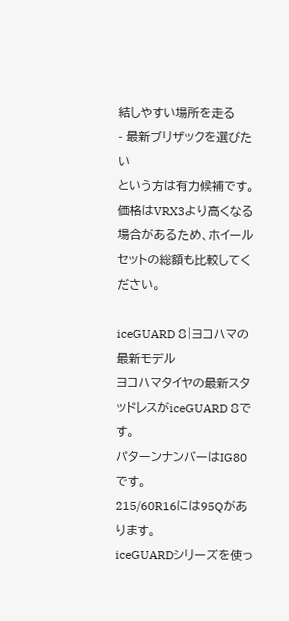結しやすい場所を走る
- 最新ブリザックを選びたい
という方は有力候補です。
価格はVRX3より高くなる場合があるため、ホイールセットの総額も比較してください。

iceGUARD 8|ヨコハマの最新モデル
ヨコハマタイヤの最新スタッドレスがiceGUARD 8です。
パターンナンバーはIG80です。
215/60R16には95Qがあります。
iceGUARDシリーズを使っ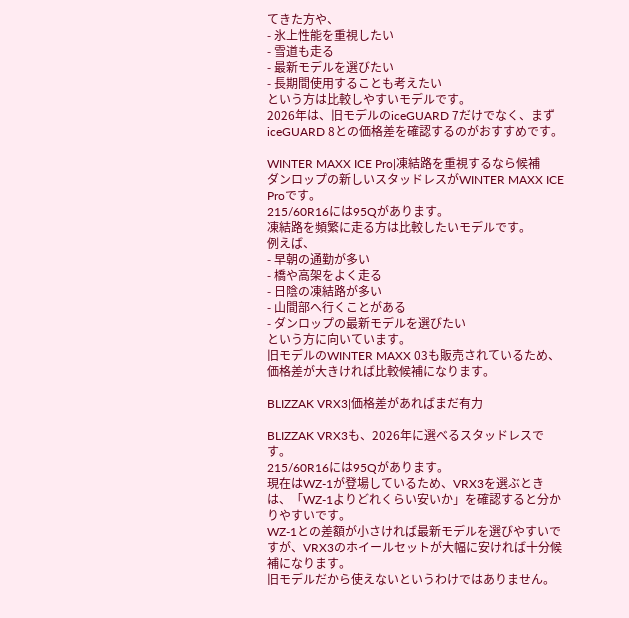てきた方や、
- 氷上性能を重視したい
- 雪道も走る
- 最新モデルを選びたい
- 長期間使用することも考えたい
という方は比較しやすいモデルです。
2026年は、旧モデルのiceGUARD 7だけでなく、まずiceGUARD 8との価格差を確認するのがおすすめです。

WINTER MAXX ICE Pro|凍結路を重視するなら候補
ダンロップの新しいスタッドレスがWINTER MAXX ICE Proです。
215/60R16には95Qがあります。
凍結路を頻繁に走る方は比較したいモデルです。
例えば、
- 早朝の通勤が多い
- 橋や高架をよく走る
- 日陰の凍結路が多い
- 山間部へ行くことがある
- ダンロップの最新モデルを選びたい
という方に向いています。
旧モデルのWINTER MAXX 03も販売されているため、価格差が大きければ比較候補になります。

BLIZZAK VRX3|価格差があればまだ有力

BLIZZAK VRX3も、2026年に選べるスタッドレスです。
215/60R16には95Qがあります。
現在はWZ-1が登場しているため、VRX3を選ぶときは、「WZ-1よりどれくらい安いか」を確認すると分かりやすいです。
WZ-1との差額が小さければ最新モデルを選びやすいですが、VRX3のホイールセットが大幅に安ければ十分候補になります。
旧モデルだから使えないというわけではありません。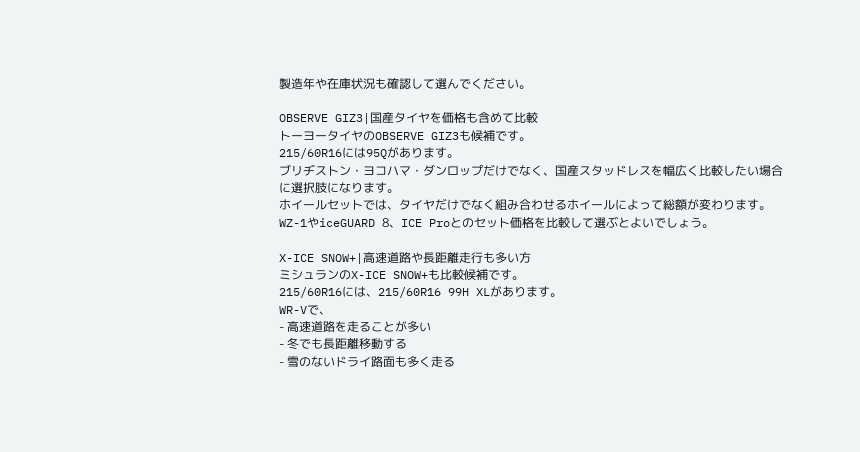製造年や在庫状況も確認して選んでください。

OBSERVE GIZ3|国産タイヤを価格も含めて比較
トーヨータイヤのOBSERVE GIZ3も候補です。
215/60R16には95Qがあります。
ブリヂストン・ヨコハマ・ダンロップだけでなく、国産スタッドレスを幅広く比較したい場合に選択肢になります。
ホイールセットでは、タイヤだけでなく組み合わせるホイールによって総額が変わります。
WZ-1やiceGUARD 8、ICE Proとのセット価格を比較して選ぶとよいでしょう。

X-ICE SNOW+|高速道路や長距離走行も多い方
ミシュランのX-ICE SNOW+も比較候補です。
215/60R16には、215/60R16 99H XLがあります。
WR-Vで、
- 高速道路を走ることが多い
- 冬でも長距離移動する
- 雪のないドライ路面も多く走る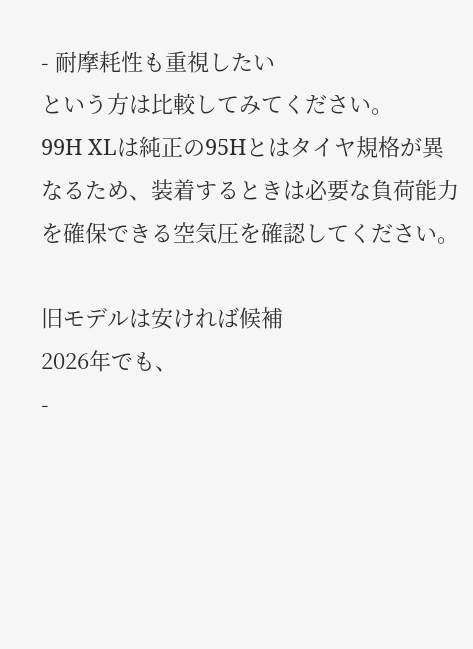- 耐摩耗性も重視したい
という方は比較してみてください。
99H XLは純正の95Hとはタイヤ規格が異なるため、装着するときは必要な負荷能力を確保できる空気圧を確認してください。

旧モデルは安ければ候補
2026年でも、
-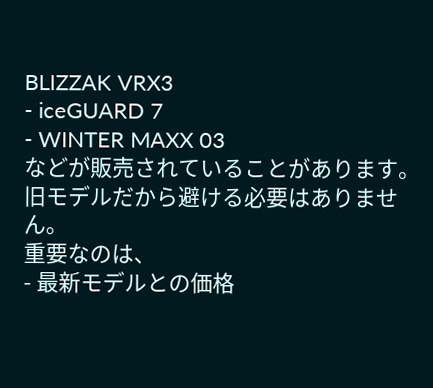BLIZZAK VRX3
- iceGUARD 7
- WINTER MAXX 03
などが販売されていることがあります。
旧モデルだから避ける必要はありません。
重要なのは、
- 最新モデルとの価格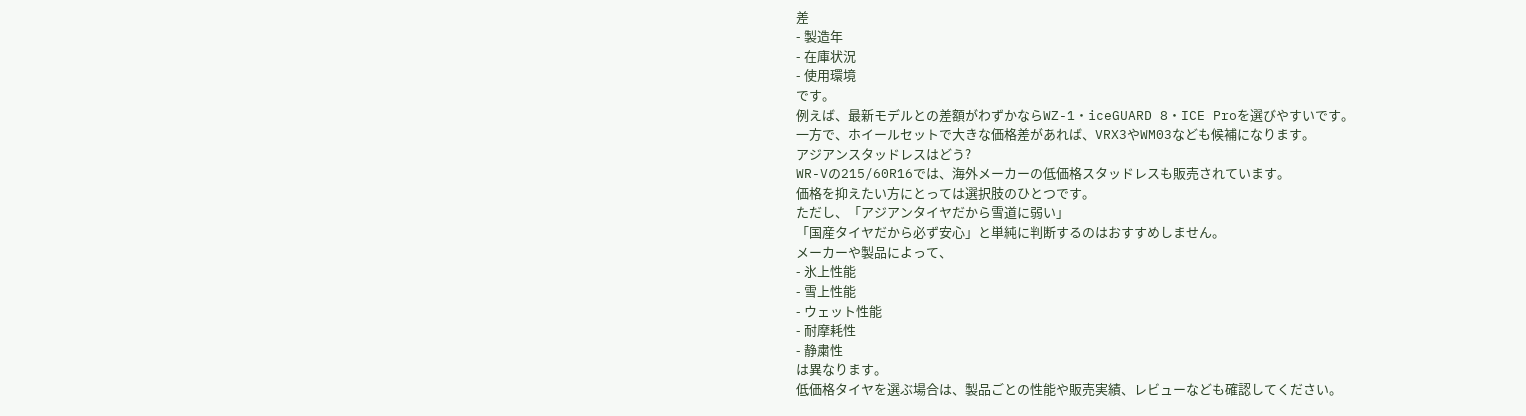差
- 製造年
- 在庫状況
- 使用環境
です。
例えば、最新モデルとの差額がわずかならWZ-1・iceGUARD 8・ICE Proを選びやすいです。
一方で、ホイールセットで大きな価格差があれば、VRX3やWM03なども候補になります。
アジアンスタッドレスはどう?
WR-Vの215/60R16では、海外メーカーの低価格スタッドレスも販売されています。
価格を抑えたい方にとっては選択肢のひとつです。
ただし、「アジアンタイヤだから雪道に弱い」
「国産タイヤだから必ず安心」と単純に判断するのはおすすめしません。
メーカーや製品によって、
- 氷上性能
- 雪上性能
- ウェット性能
- 耐摩耗性
- 静粛性
は異なります。
低価格タイヤを選ぶ場合は、製品ごとの性能や販売実績、レビューなども確認してください。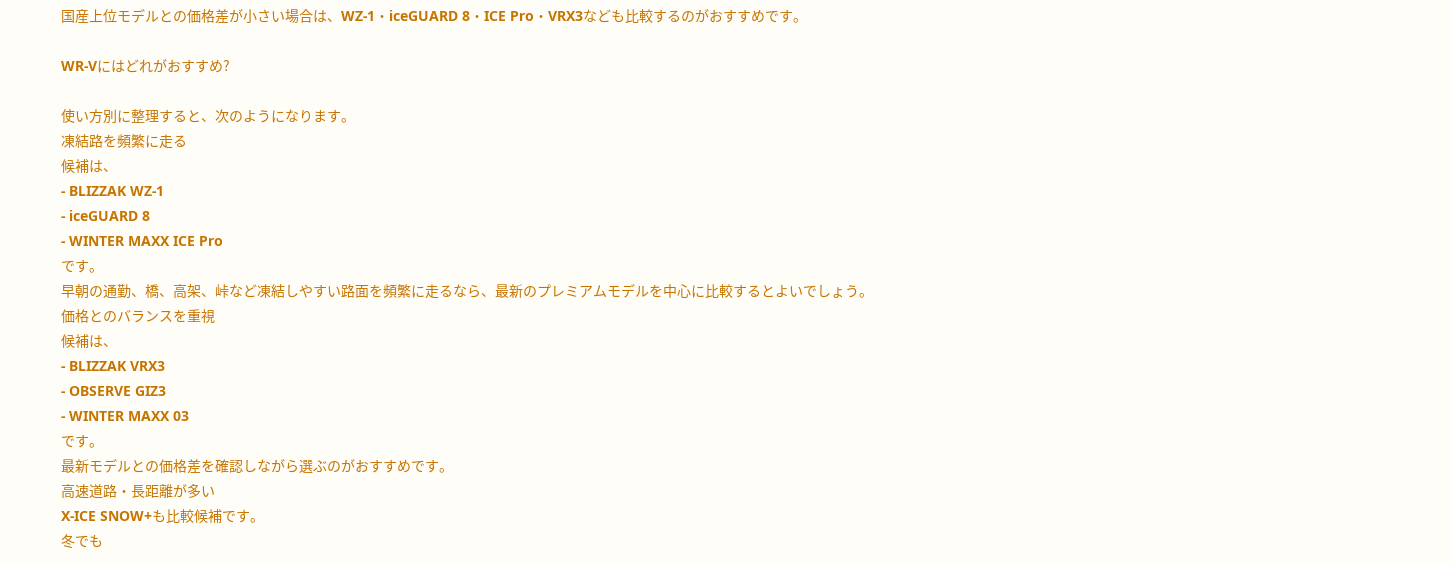国産上位モデルとの価格差が小さい場合は、WZ-1・iceGUARD 8・ICE Pro・VRX3なども比較するのがおすすめです。

WR-Vにはどれがおすすめ?

使い方別に整理すると、次のようになります。
凍結路を頻繁に走る
候補は、
- BLIZZAK WZ-1
- iceGUARD 8
- WINTER MAXX ICE Pro
です。
早朝の通勤、橋、高架、峠など凍結しやすい路面を頻繁に走るなら、最新のプレミアムモデルを中心に比較するとよいでしょう。
価格とのバランスを重視
候補は、
- BLIZZAK VRX3
- OBSERVE GIZ3
- WINTER MAXX 03
です。
最新モデルとの価格差を確認しながら選ぶのがおすすめです。
高速道路・長距離が多い
X-ICE SNOW+も比較候補です。
冬でも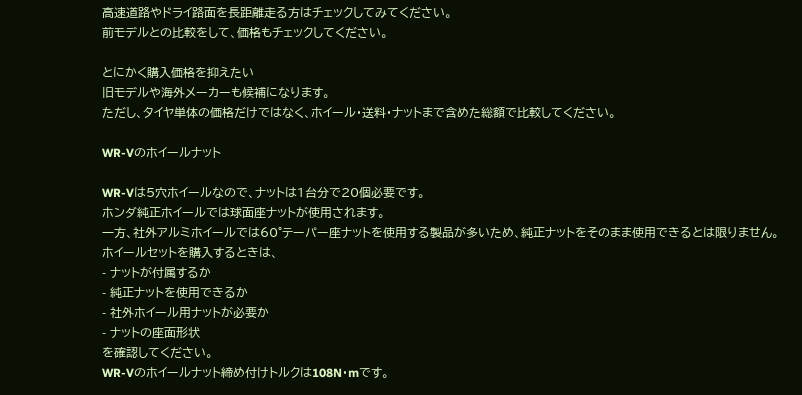高速道路やドライ路面を長距離走る方はチェックしてみてください。
前モデルとの比較をして、価格もチェックしてください。

とにかく購入価格を抑えたい
旧モデルや海外メーカーも候補になります。
ただし、タイヤ単体の価格だけではなく、ホイール・送料・ナットまで含めた総額で比較してください。

WR-Vのホイールナット

WR-Vは5穴ホイールなので、ナットは1台分で20個必要です。
ホンダ純正ホイールでは球面座ナットが使用されます。
一方、社外アルミホイールでは60°テーパー座ナットを使用する製品が多いため、純正ナットをそのまま使用できるとは限りません。
ホイールセットを購入するときは、
- ナットが付属するか
- 純正ナットを使用できるか
- 社外ホイール用ナットが必要か
- ナットの座面形状
を確認してください。
WR-Vのホイールナット締め付けトルクは108N・mです。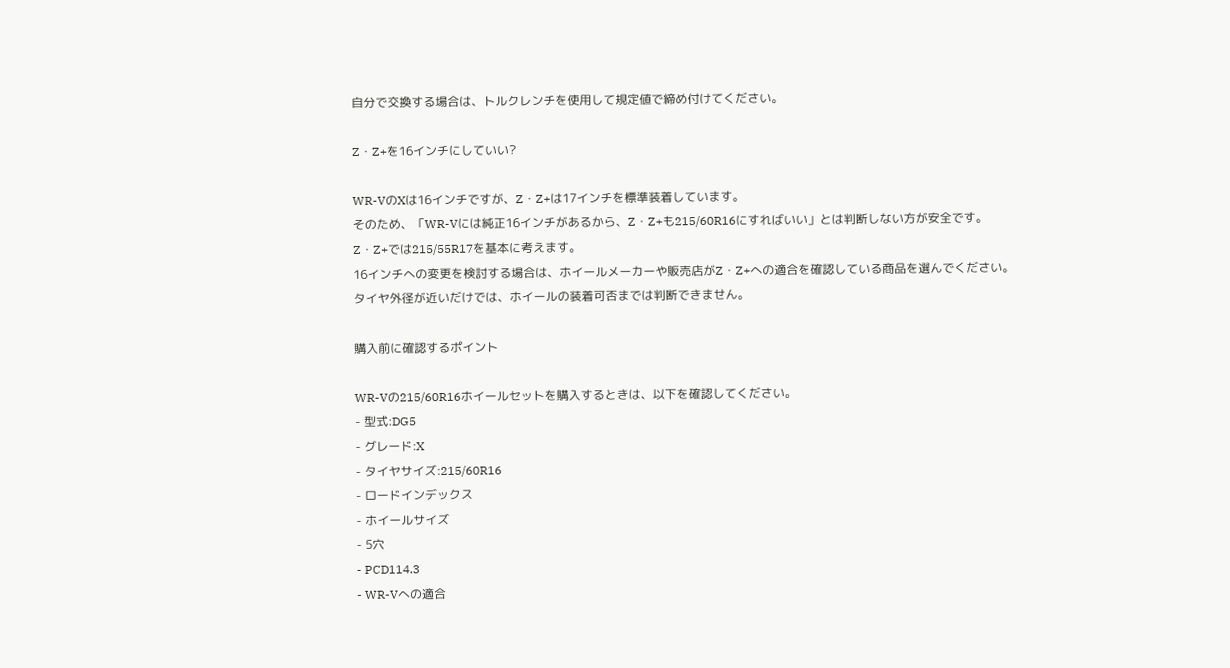自分で交換する場合は、トルクレンチを使用して規定値で締め付けてください。

Z・Z+を16インチにしていい?

WR-VのXは16インチですが、Z・Z+は17インチを標準装着しています。
そのため、「WR-Vには純正16インチがあるから、Z・Z+も215/60R16にすればいい」とは判断しない方が安全です。
Z・Z+では215/55R17を基本に考えます。
16インチへの変更を検討する場合は、ホイールメーカーや販売店がZ・Z+への適合を確認している商品を選んでください。
タイヤ外径が近いだけでは、ホイールの装着可否までは判断できません。

購入前に確認するポイント

WR-Vの215/60R16ホイールセットを購入するときは、以下を確認してください。
- 型式:DG5
- グレード:X
- タイヤサイズ:215/60R16
- ロードインデックス
- ホイールサイズ
- 5穴
- PCD114.3
- WR-Vへの適合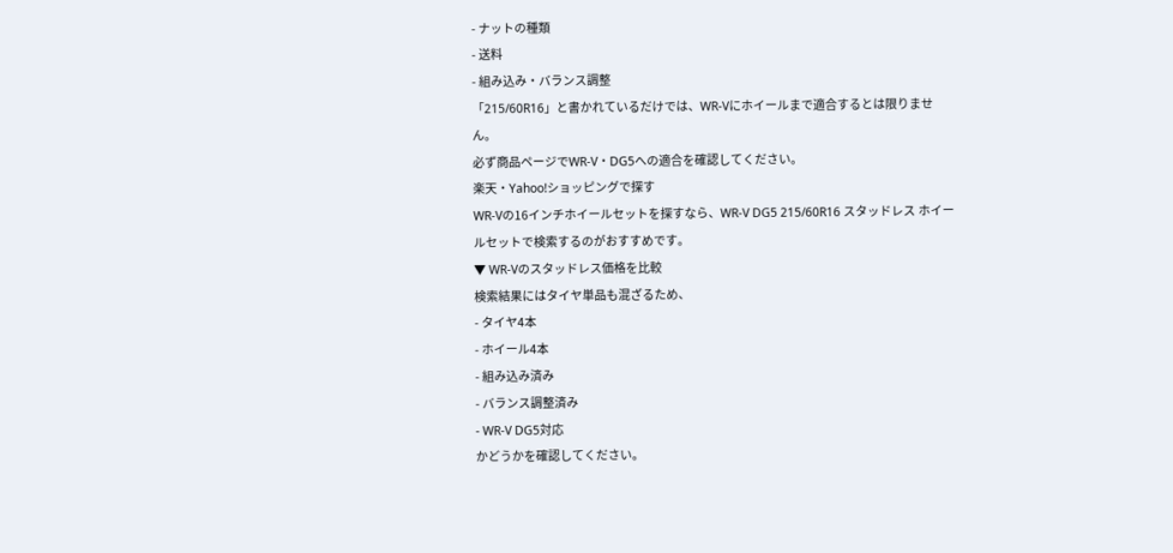- ナットの種類
- 送料
- 組み込み・バランス調整
「215/60R16」と書かれているだけでは、WR-Vにホイールまで適合するとは限りません。
必ず商品ページでWR-V・DG5への適合を確認してください。
楽天・Yahoo!ショッピングで探す
WR-Vの16インチホイールセットを探すなら、WR-V DG5 215/60R16 スタッドレス ホイールセットで検索するのがおすすめです。
▼ WR-Vのスタッドレス価格を比較
検索結果にはタイヤ単品も混ざるため、
- タイヤ4本
- ホイール4本
- 組み込み済み
- バランス調整済み
- WR-V DG5対応
かどうかを確認してください。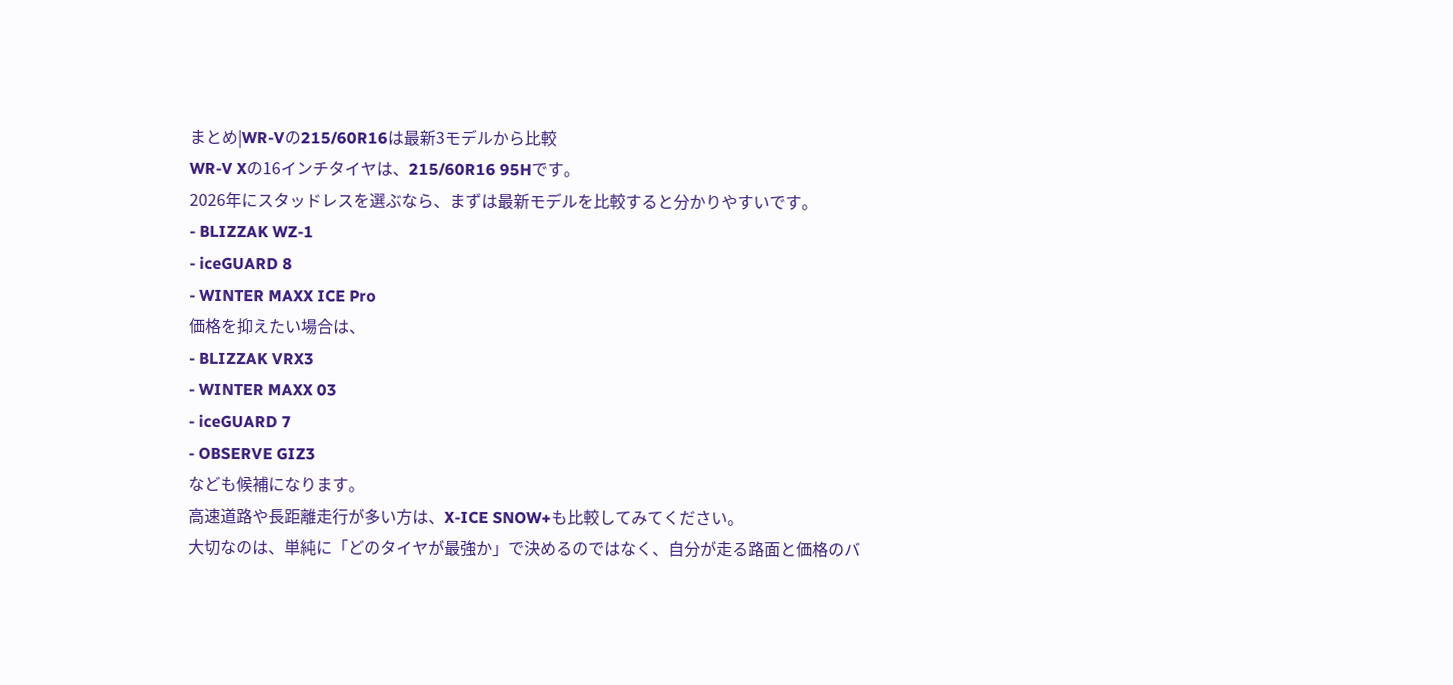まとめ|WR-Vの215/60R16は最新3モデルから比較
WR-V Xの16インチタイヤは、215/60R16 95Hです。
2026年にスタッドレスを選ぶなら、まずは最新モデルを比較すると分かりやすいです。
- BLIZZAK WZ-1
- iceGUARD 8
- WINTER MAXX ICE Pro
価格を抑えたい場合は、
- BLIZZAK VRX3
- WINTER MAXX 03
- iceGUARD 7
- OBSERVE GIZ3
なども候補になります。
高速道路や長距離走行が多い方は、X-ICE SNOW+も比較してみてください。
大切なのは、単純に「どのタイヤが最強か」で決めるのではなく、自分が走る路面と価格のバ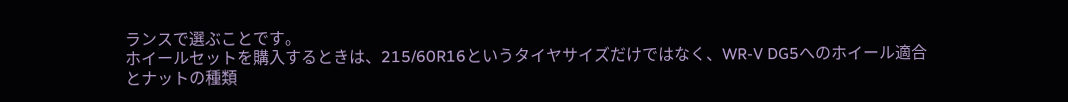ランスで選ぶことです。
ホイールセットを購入するときは、215/60R16というタイヤサイズだけではなく、WR-V DG5へのホイール適合とナットの種類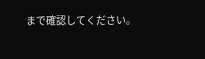まで確認してください。